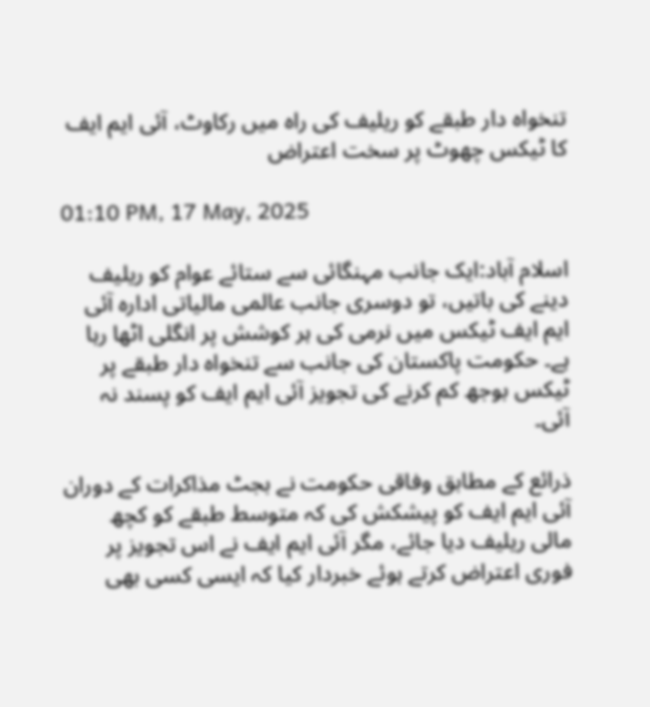تنخواہ دار طبقے کو ریلیف کی راہ میں رکاوٹ، آئی ایم ایف کا ٹیکس چھوٹ پر سخت اعتراض

01:10 PM, 17 May, 2025

اسلام آباد:ایک جانب مہنگائی سے ستائے عوام کو ریلیف دینے کی باتیں، تو دوسری جانب عالمی مالیاتی ادارہ آئی ایم ایف ٹیکس میں نرمی کی ہر کوشش پر انگلی اٹھا رہا ہے۔ حکومت پاکستان کی جانب سے تنخواہ دار طبقے پر ٹیکس بوجھ کم کرنے کی تجویز آئی ایم ایف کو پسند نہ آئی۔

ذرائع کے مطابق وفاقی حکومت نے بجٹ مذاکرات کے دوران آئی ایم ایف کو پیشکش کی کہ متوسط طبقے کو کچھ مالی ریلیف دیا جائے، مگر آئی ایم ایف نے اس تجویز پر فوری اعتراض کرتے ہوئے خبردار کیا کہ ایسی کسی بھی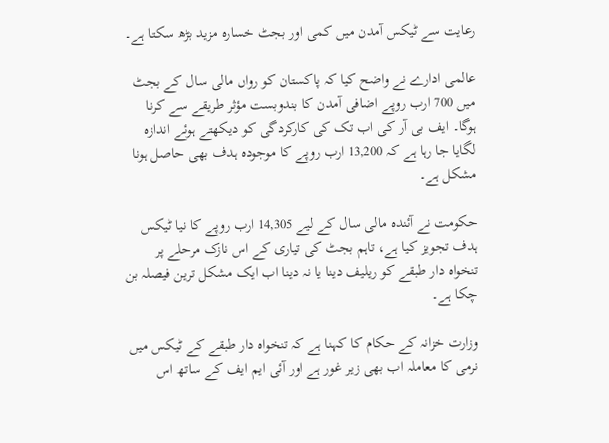رعایت سے ٹیکس آمدن میں کمی اور بجٹ خسارہ مزید بڑھ سکتا ہے۔

عالمی ادارے نے واضح کیا کہ پاکستان کو رواں مالی سال کے بجٹ میں 700 ارب روپے اضافی آمدن کا بندوبست مؤثر طریقے سے کرنا ہوگا۔ ایف بی آر کی اب تک کی کارکردگی کو دیکھتے ہوئے اندازہ لگایا جا رہا ہے کہ 13,200 ارب روپے کا موجودہ ہدف بھی حاصل ہونا مشکل ہے۔

حکومت نے آئندہ مالی سال کے لیے 14,305 ارب روپے کا نیا ٹیکس ہدف تجویز کیا ہے، تاہم بجٹ کی تیاری کے اس نازک مرحلے پر تنخواہ دار طبقے کو ریلیف دینا یا نہ دینا اب ایک مشکل ترین فیصلہ بن چکا ہے۔

وزارت خزانہ کے حکام کا کہنا ہے کہ تنخواہ دار طبقے کے ٹیکس میں نرمی کا معاملہ اب بھی زیر غور ہے اور آئی ایم ایف کے ساتھ اس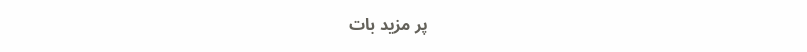پر مزید بات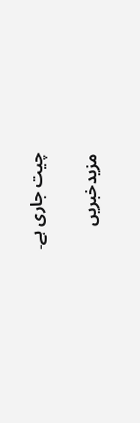چیت جاری ہے۔

مزیدخبریں